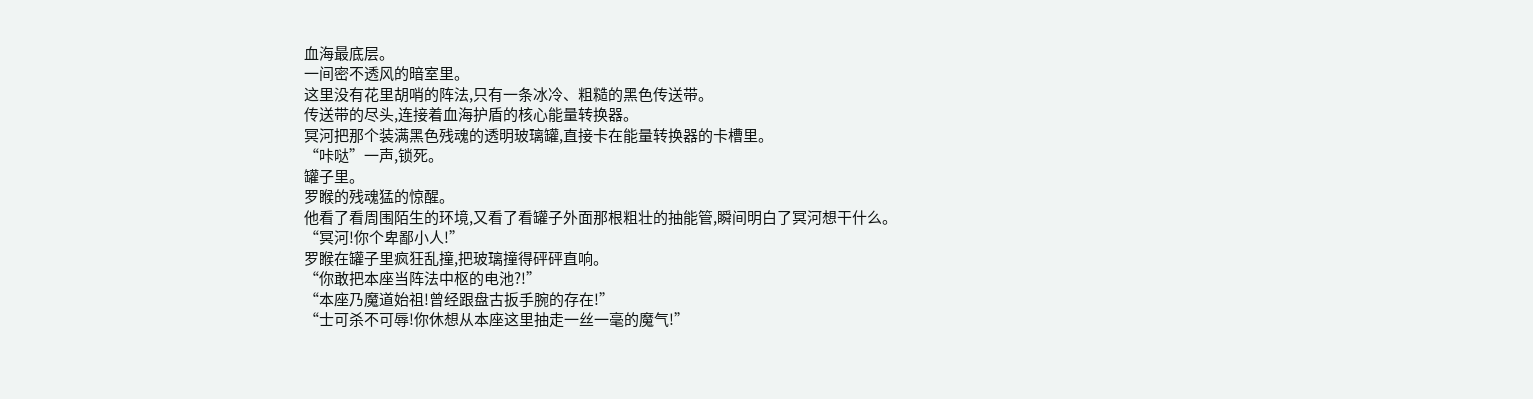血海最底层。
一间密不透风的暗室里。
这里没有花里胡哨的阵法,只有一条冰冷、粗糙的黑色传送带。
传送带的尽头,连接着血海护盾的核心能量转换器。
冥河把那个装满黑色残魂的透明玻璃罐,直接卡在能量转换器的卡槽里。
“咔哒”一声,锁死。
罐子里。
罗睺的残魂猛的惊醒。
他看了看周围陌生的环境,又看了看罐子外面那根粗壮的抽能管,瞬间明白了冥河想干什么。
“冥河!你个卑鄙小人!”
罗睺在罐子里疯狂乱撞,把玻璃撞得砰砰直响。
“你敢把本座当阵法中枢的电池?!”
“本座乃魔道始祖!曾经跟盘古扳手腕的存在!”
“士可杀不可辱!你休想从本座这里抽走一丝一毫的魔气!”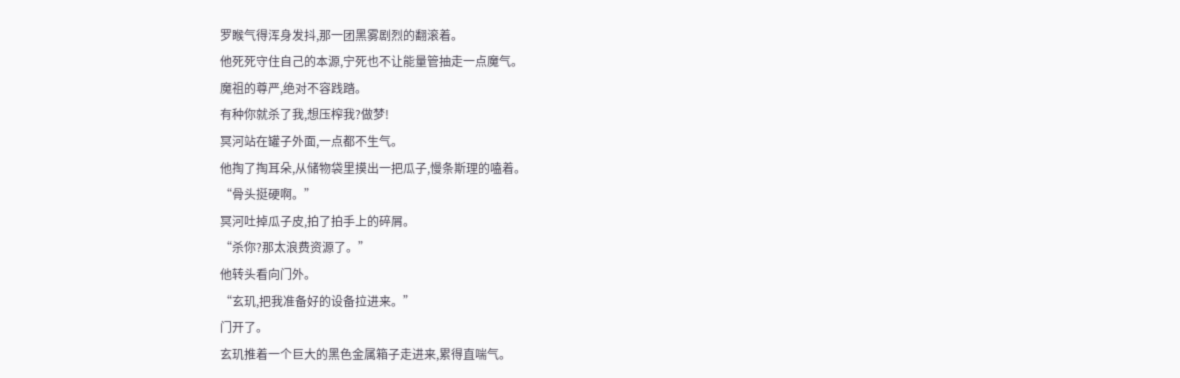罗睺气得浑身发抖,那一团黑雾剧烈的翻滚着。
他死死守住自己的本源,宁死也不让能量管抽走一点魔气。
魔祖的尊严,绝对不容践踏。
有种你就杀了我,想压榨我?做梦!
冥河站在罐子外面,一点都不生气。
他掏了掏耳朵,从储物袋里摸出一把瓜子,慢条斯理的嗑着。
“骨头挺硬啊。”
冥河吐掉瓜子皮,拍了拍手上的碎屑。
“杀你?那太浪费资源了。”
他转头看向门外。
“玄玑,把我准备好的设备拉进来。”
门开了。
玄玑推着一个巨大的黑色金属箱子走进来,累得直喘气。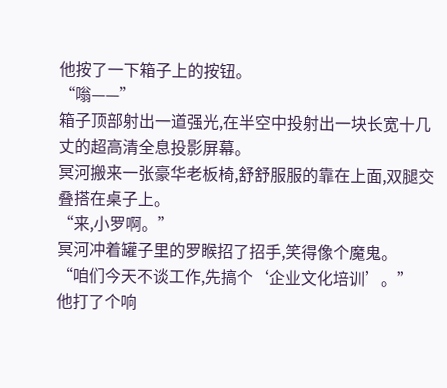他按了一下箱子上的按钮。
“嗡——”
箱子顶部射出一道强光,在半空中投射出一块长宽十几丈的超高清全息投影屏幕。
冥河搬来一张豪华老板椅,舒舒服服的靠在上面,双腿交叠搭在桌子上。
“来,小罗啊。”
冥河冲着罐子里的罗睺招了招手,笑得像个魔鬼。
“咱们今天不谈工作,先搞个‘企业文化培训’。”
他打了个响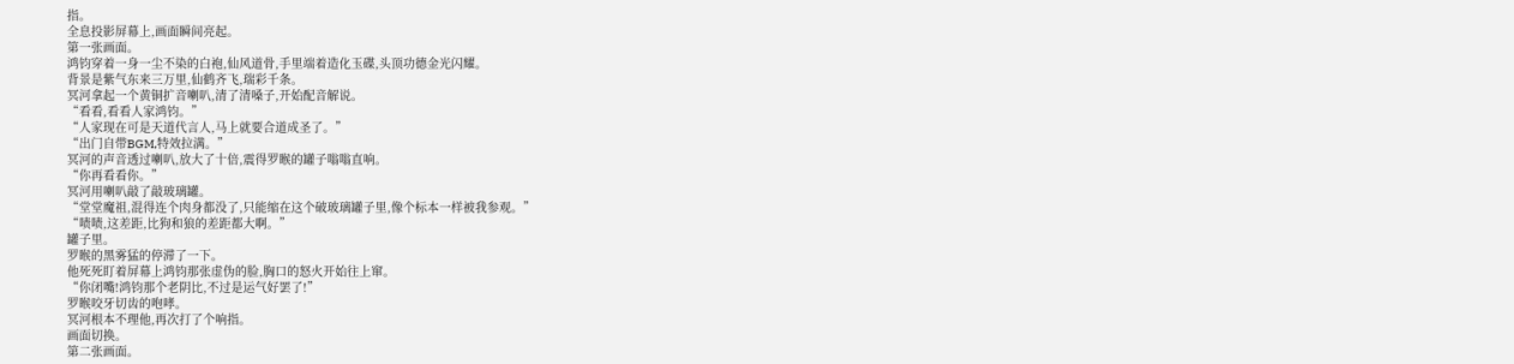指。
全息投影屏幕上,画面瞬间亮起。
第一张画面。
鸿钧穿着一身一尘不染的白袍,仙风道骨,手里端着造化玉碟,头顶功德金光闪耀。
背景是紫气东来三万里,仙鹤齐飞,瑞彩千条。
冥河拿起一个黄铜扩音喇叭,清了清嗓子,开始配音解说。
“看看,看看人家鸿钧。”
“人家现在可是天道代言人,马上就要合道成圣了。”
“出门自带BGM,特效拉满。”
冥河的声音透过喇叭,放大了十倍,震得罗睺的罐子嗡嗡直响。
“你再看看你。”
冥河用喇叭敲了敲玻璃罐。
“堂堂魔祖,混得连个肉身都没了,只能缩在这个破玻璃罐子里,像个标本一样被我参观。”
“啧啧,这差距,比狗和狼的差距都大啊。”
罐子里。
罗睺的黑雾猛的停滞了一下。
他死死盯着屏幕上鸿钧那张虚伪的脸,胸口的怒火开始往上窜。
“你闭嘴!鸿钧那个老阴比,不过是运气好罢了!”
罗睺咬牙切齿的咆哮。
冥河根本不理他,再次打了个响指。
画面切换。
第二张画面。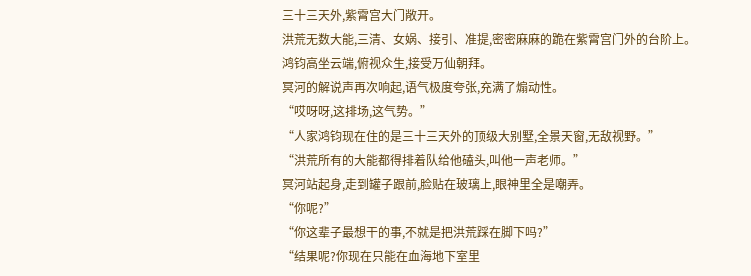三十三天外,紫霄宫大门敞开。
洪荒无数大能,三清、女娲、接引、准提,密密麻麻的跪在紫霄宫门外的台阶上。
鸿钧高坐云端,俯视众生,接受万仙朝拜。
冥河的解说声再次响起,语气极度夸张,充满了煽动性。
“哎呀呀,这排场,这气势。”
“人家鸿钧现在住的是三十三天外的顶级大别墅,全景天窗,无敌视野。”
“洪荒所有的大能都得排着队给他磕头,叫他一声老师。”
冥河站起身,走到罐子跟前,脸贴在玻璃上,眼神里全是嘲弄。
“你呢?”
“你这辈子最想干的事,不就是把洪荒踩在脚下吗?”
“结果呢?你现在只能在血海地下室里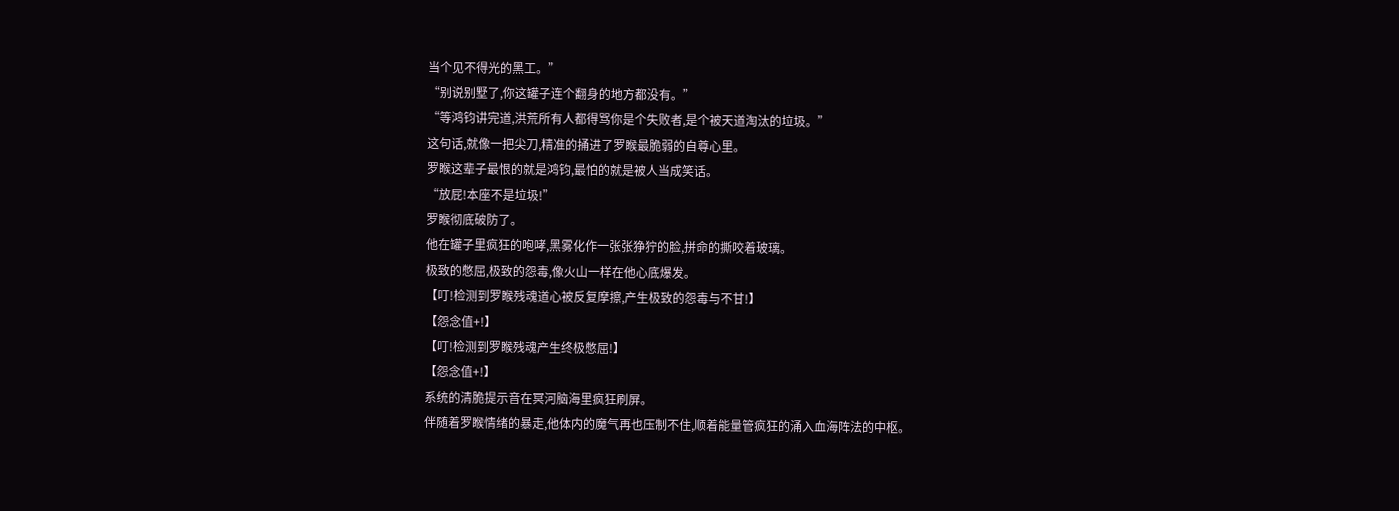当个见不得光的黑工。”
“别说别墅了,你这罐子连个翻身的地方都没有。”
“等鸿钧讲完道,洪荒所有人都得骂你是个失败者,是个被天道淘汰的垃圾。”
这句话,就像一把尖刀,精准的捅进了罗睺最脆弱的自尊心里。
罗睺这辈子最恨的就是鸿钧,最怕的就是被人当成笑话。
“放屁!本座不是垃圾!”
罗睺彻底破防了。
他在罐子里疯狂的咆哮,黑雾化作一张张狰狞的脸,拼命的撕咬着玻璃。
极致的憋屈,极致的怨毒,像火山一样在他心底爆发。
【叮!检测到罗睺残魂道心被反复摩擦,产生极致的怨毒与不甘!】
【怨念值+!】
【叮!检测到罗睺残魂产生终极憋屈!】
【怨念值+!】
系统的清脆提示音在冥河脑海里疯狂刷屏。
伴随着罗睺情绪的暴走,他体内的魔气再也压制不住,顺着能量管疯狂的涌入血海阵法的中枢。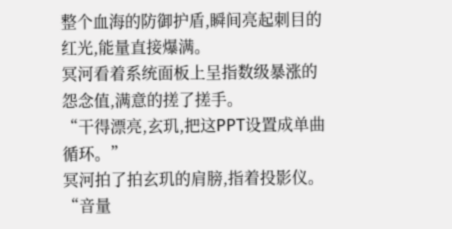整个血海的防御护盾,瞬间亮起刺目的红光,能量直接爆满。
冥河看着系统面板上呈指数级暴涨的怨念值,满意的搓了搓手。
“干得漂亮,玄玑,把这PPT设置成单曲循环。”
冥河拍了拍玄玑的肩膀,指着投影仪。
“音量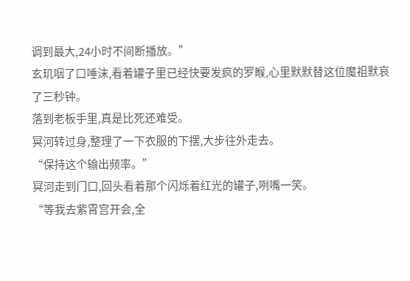调到最大,24小时不间断播放。”
玄玑咽了口唾沫,看着罐子里已经快要发疯的罗睺,心里默默替这位魔祖默哀了三秒钟。
落到老板手里,真是比死还难受。
冥河转过身,整理了一下衣服的下摆,大步往外走去。
“保持这个输出频率。”
冥河走到门口,回头看着那个闪烁着红光的罐子,咧嘴一笑。
“等我去紫霄宫开会,全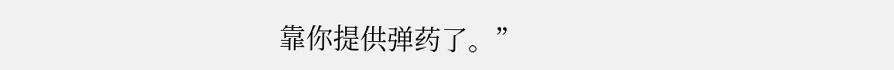靠你提供弹药了。”